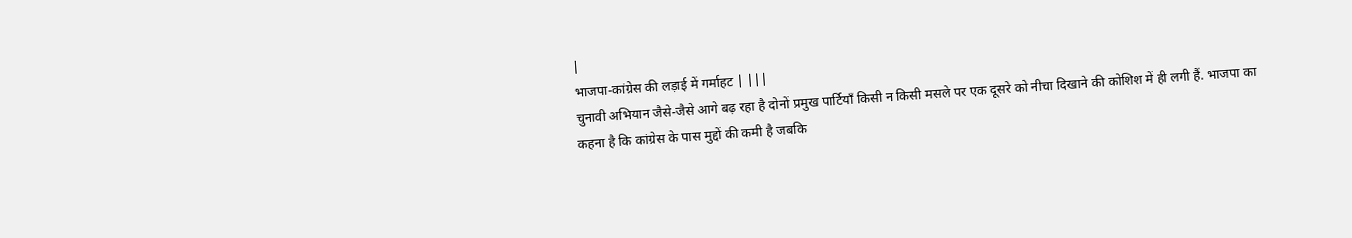|
भाजपा-कांग्रेस की लड़ाई में गर्माहट | |||
चुनावी अभियान जैसे-जैसे आगे बढ़ रहा है दोनों प्रमुख पार्टियाँ किसी न किसी मसले पर एक दूसरे को नीचा दिखाने की कोशिश में ही लगी हैं. भाजपा का कहना है कि कांग्रेस के पास मुद्दों की कमी है जबकि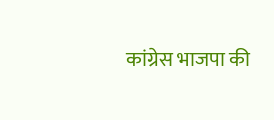कांग्रेस भाजपा की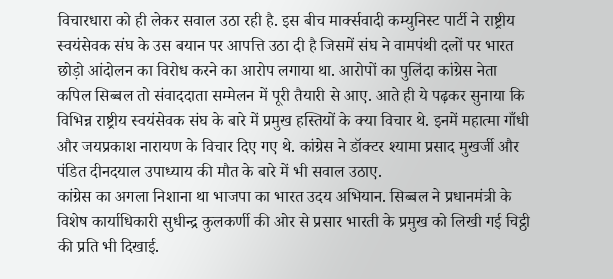विचारधारा को ही लेकर सवाल उठा रही है. इस बीच मार्क्सवादी कम्युनिस्ट पार्टी ने राष्ट्रीय स्वयंसेवक संघ के उस बयान पर आपत्ति उठा दी है जिसमें संघ ने वामपंथी दलों पर भारत छोड़ो आंदोलन का विरोध करने का आरोप लगाया था. आरोपों का पुलिंदा कांग्रेस नेता कपिल सिब्बल तो संवाददाता सम्मेलन में पूरी तैयारी से आए. आते ही ये पढ़कर सुनाया कि विभिन्न राष्ट्रीय स्वयंसेवक संघ के बारे में प्रमुख हस्तियों के क्या विचार थे. इनमें महात्मा गाँधी और जयप्रकाश नारायण के विचार दिए गए थे. कांग्रेस ने डॉक्टर श्यामा प्रसाद मुखर्जी और पंडित दीनदयाल उपाध्याय की मौत के बारे में भी सवाल उठाए.
कांग्रेस का अगला निशाना था भाजपा का भारत उदय अभियान. सिब्बल ने प्रधानमंत्री के विशेष कार्याधिकारी सुधीन्द्र कुलकर्णी की ओर से प्रसार भारती के प्रमुख को लिखी गई चिट्ठी की प्रति भी दिखाई.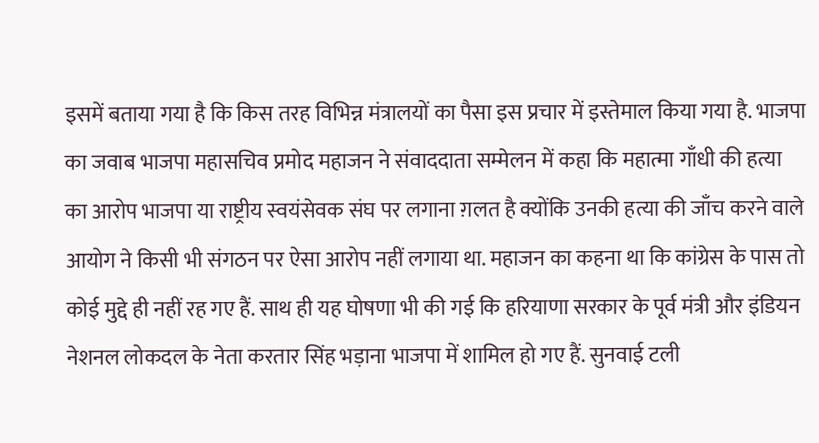इसमें बताया गया है कि किस तरह विभिन्न मंत्रालयों का पैसा इस प्रचार में इस्तेमाल किया गया है. भाजपा का जवाब भाजपा महासचिव प्रमोद महाजन ने संवाददाता सम्मेलन में कहा कि महात्मा गाँधी की हत्या का आरोप भाजपा या राष्ट्रीय स्वयंसेवक संघ पर लगाना ग़लत है क्योंकि उनकी हत्या की जाँच करने वाले आयोग ने किसी भी संगठन पर ऐसा आरोप नहीं लगाया था. महाजन का कहना था कि कांग्रेस के पास तो कोई मुद्दे ही नहीं रह गए हैं. साथ ही यह घोषणा भी की गई कि हरियाणा सरकार के पूर्व मंत्री और इंडियन नेशनल लोकदल के नेता करतार सिंह भड़ाना भाजपा में शामिल हो गए हैं. सुनवाई टली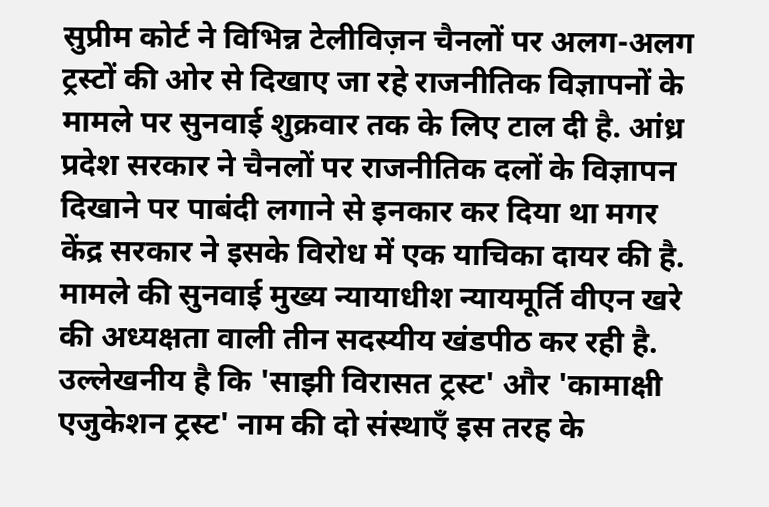सुप्रीम कोर्ट ने विभिन्न टेलीविज़न चैनलों पर अलग-अलग ट्रस्टों की ओर से दिखाए जा रहे राजनीतिक विज्ञापनों के मामले पर सुनवाई शुक्रवार तक के लिए टाल दी है. आंध्र प्रदेश सरकार ने चैनलों पर राजनीतिक दलों के विज्ञापन दिखाने पर पाबंदी लगाने से इनकार कर दिया था मगर केंद्र सरकार ने इसके विरोध में एक याचिका दायर की है. मामले की सुनवाई मुख्य न्यायाधीश न्यायमूर्ति वीएन खरे की अध्यक्षता वाली तीन सदस्यीय खंडपीठ कर रही है. उल्लेखनीय है कि 'साझी विरासत ट्रस्ट' और 'कामाक्षी एजुकेशन ट्रस्ट' नाम की दो संस्थाएँ इस तरह के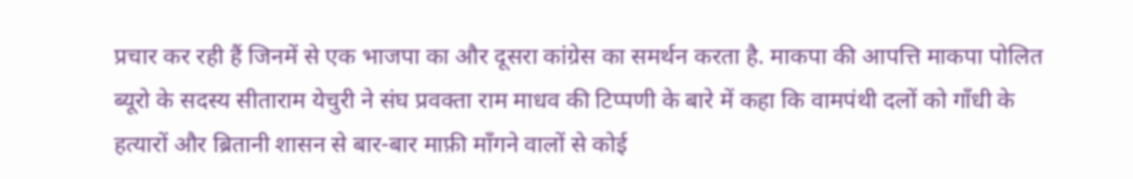प्रचार कर रही हैं जिनमें से एक भाजपा का और दूसरा कांग्रेस का समर्थन करता है. माकपा की आपत्ति माकपा पोलित ब्यूरो के सदस्य सीताराम येचुरी ने संघ प्रवक्ता राम माधव की टिप्पणी के बारे में कहा कि वामपंथी दलों को गाँधी के हत्यारों और ब्रितानी शासन से बार-बार माफ़ी माँगने वालों से कोई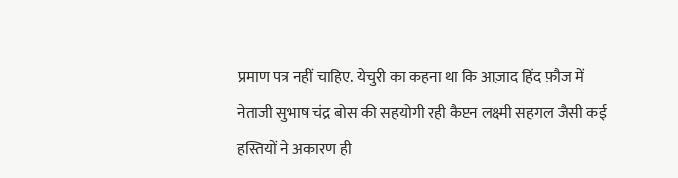प्रमाण पत्र नहीं चाहिए. येचुरी का कहना था कि आज़ाद हिंद फ़ौज में नेताजी सुभाष चंद्र बोस की सहयोगी रही कैप्टन लक्ष्मी सहगल जैसी कई हस्तियों ने अकारण ही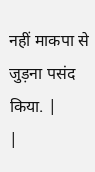नहीं माकपा से जुड़ना पसंद किया. |
|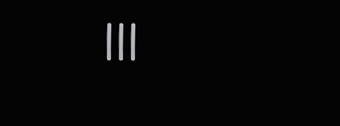|||